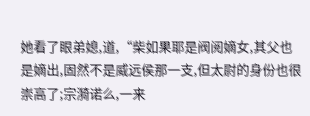她看了眼弟媳,道,“柴如果耶是阀阅嫡女,其父也是嫡出,固然不是威远侯那一支,但太尉的身份也很崇高了;宗漪诺么,一来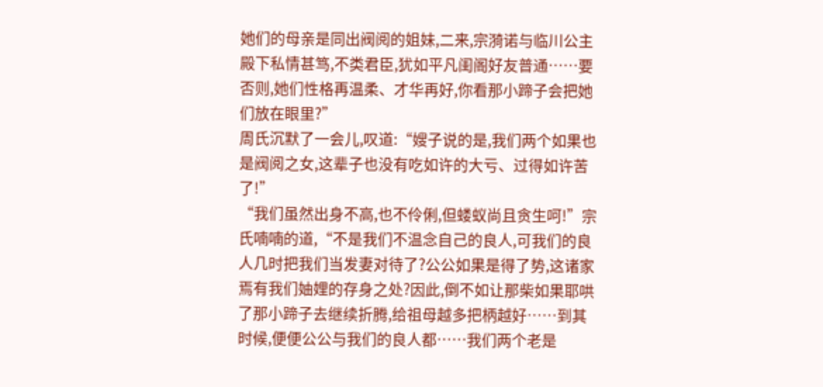她们的母亲是同出阀阅的姐妹,二来,宗漪诺与临川公主殿下私情甚笃,不类君臣,犹如平凡闺阁好友普通……要否则,她们性格再温柔、才华再好,你看那小蹄子会把她们放在眼里?”
周氏沉默了一会儿,叹道:“嫂子说的是,我们两个如果也是阀阅之女,这辈子也没有吃如许的大亏、过得如许苦了!”
“我们虽然出身不高,也不伶俐,但蝼蚁尚且贪生呵!”宗氏喃喃的道,“不是我们不温念自己的良人,可我们的良人几时把我们当发妻对待了?公公如果是得了势,这诸家焉有我们妯娌的存身之处?因此,倒不如让那柴如果耶哄了那小蹄子去继续折腾,给祖母越多把柄越好……到其时候,便便公公与我们的良人都……我们两个老是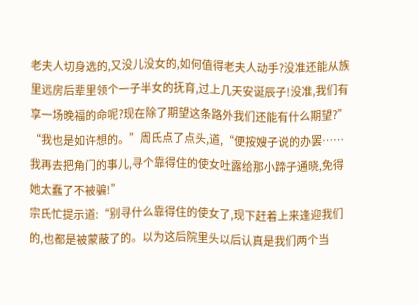老夫人切身选的,又没儿没女的,如何值得老夫人动手?没准还能从族里远房后辈里领个一子半女的抚育,过上几天安诞辰子!没准,我们有享一场晚福的命呢?现在除了期望这条路外我们还能有什么期望?”
“我也是如许想的。”周氏点了点头,道,“便按嫂子说的办罢……我再去把角门的事儿,寻个靠得住的使女吐露给那小蹄子通晓,免得她太蠢了不被骗!”
宗氏忙提示道:“别寻什么靠得住的使女了,现下赶着上来逢迎我们的,也都是被蒙蔽了的。以为这后院里头以后认真是我们两个当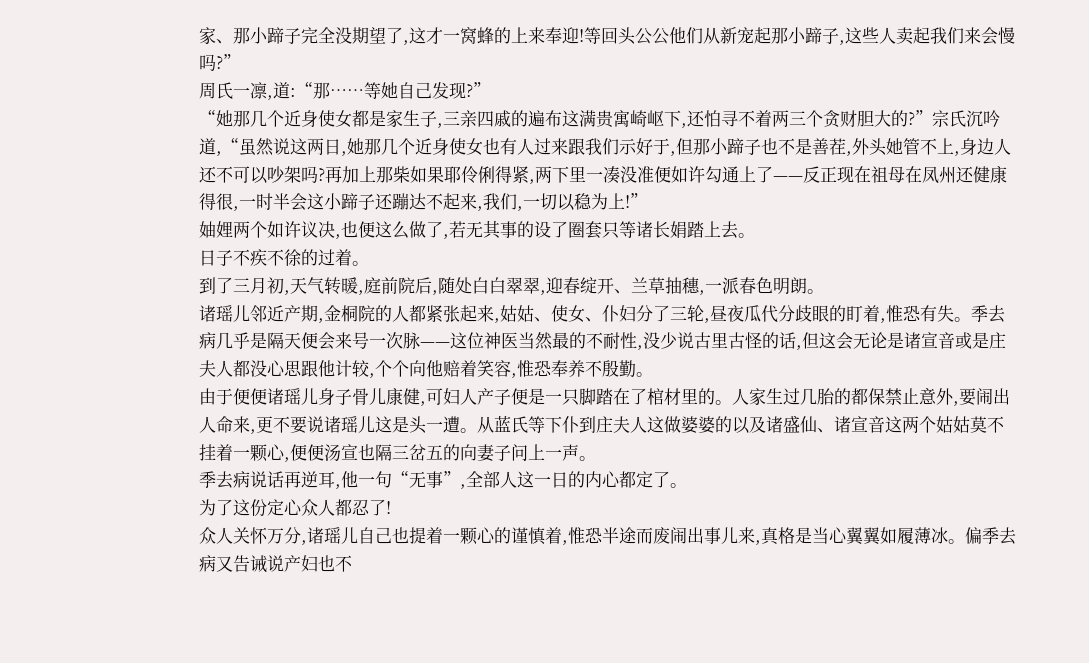家、那小蹄子完全没期望了,这才一窝蜂的上来奉迎!等回头公公他们从新宠起那小蹄子,这些人卖起我们来会慢吗?”
周氏一凛,道:“那……等她自己发现?”
“她那几个近身使女都是家生子,三亲四戚的遍布这满贵寓崎岖下,还怕寻不着两三个贪财胆大的?”宗氏沉吟道,“虽然说这两日,她那几个近身使女也有人过来跟我们示好于,但那小蹄子也不是善茬,外头她管不上,身边人还不可以吵架吗?再加上那柴如果耶伶俐得紧,两下里一凑没准便如许勾通上了——反正现在祖母在凤州还健康得很,一时半会这小蹄子还蹦达不起来,我们,一切以稳为上!”
妯娌两个如许议决,也便这么做了,若无其事的设了圈套只等诸长娟踏上去。
日子不疾不徐的过着。
到了三月初,天气转暖,庭前院后,随处白白翠翠,迎春绽开、兰草抽穗,一派春色明朗。
诸瑶儿邻近产期,金桐院的人都紧张起来,姑姑、使女、仆妇分了三轮,昼夜瓜代分歧眼的盯着,惟恐有失。季去病几乎是隔天便会来号一次脉——这位神医当然最的不耐性,没少说古里古怪的话,但这会无论是诸宣音或是庄夫人都没心思跟他计较,个个向他赔着笑容,惟恐奉养不殷勤。
由于便便诸瑶儿身子骨儿康健,可妇人产子便是一只脚踏在了棺材里的。人家生过几胎的都保禁止意外,要闹出人命来,更不要说诸瑶儿这是头一遭。从蓝氏等下仆到庄夫人这做婆婆的以及诸盛仙、诸宣音这两个姑姑莫不挂着一颗心,便便汤宣也隔三岔五的向妻子问上一声。
季去病说话再逆耳,他一句“无事”,全部人这一日的内心都定了。
为了这份定心众人都忍了!
众人关怀万分,诸瑶儿自己也提着一颗心的谨慎着,惟恐半途而废闹出事儿来,真格是当心翼翼如履薄冰。偏季去病又告诫说产妇也不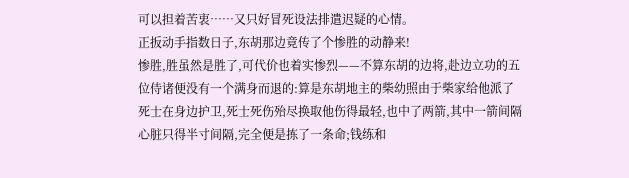可以担着苦衷……又只好冒死设法排遣迟疑的心情。
正扳动手指数日子,东胡那边竟传了个惨胜的动静来!
惨胜,胜虽然是胜了,可代价也着实惨烈——不算东胡的边将,赴边立功的五位侍诸便没有一个满身而退的:算是东胡地主的柴幼照由于柴家给他派了死士在身边护卫,死士死伤殆尽换取他伤得最轻,也中了两箭,其中一箭间隔心脏只得半寸间隔,完全便是拣了一条命;钱练和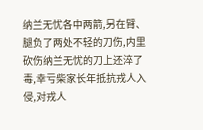纳兰无忧各中两箭,另在臂、腿负了两处不轻的刀伤,内里砍伤纳兰无忧的刀上还淬了毒,幸亏柴家长年抵抗戎人入侵,对戎人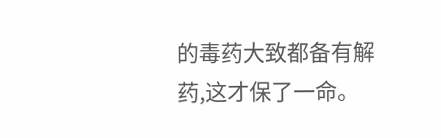的毒药大致都备有解药,这才保了一命。